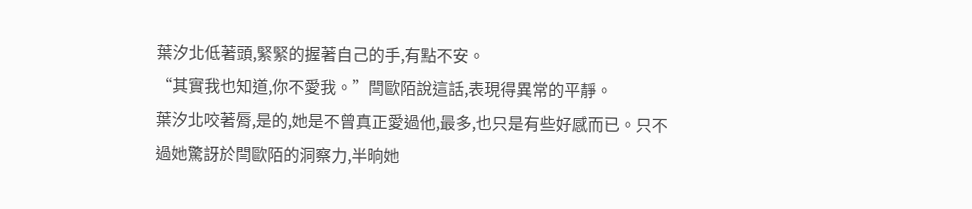葉汐北低著頭,緊緊的握著自己的手,有點不安。
“其實我也知道,你不愛我。”閆歐陌說這話,表現得異常的平靜。
葉汐北咬著脣,是的,她是不曾真正愛過他,最多,也只是有些好感而已。只不過她驚訝於閆歐陌的洞察力,半晌她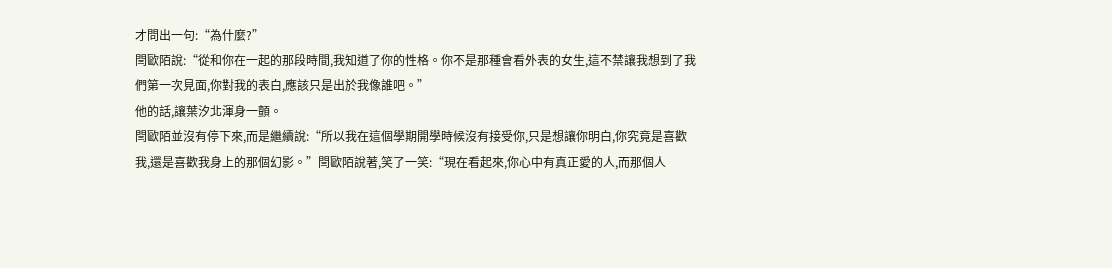才問出一句:“為什麼?”
閆歐陌說:“從和你在一起的那段時間,我知道了你的性格。你不是那種會看外表的女生,這不禁讓我想到了我們第一次見面,你對我的表白,應該只是出於我像誰吧。”
他的話,讓葉汐北渾身一顫。
閆歐陌並沒有停下來,而是繼續說:“所以我在這個學期開學時候沒有接受你,只是想讓你明白,你究竟是喜歡我,還是喜歡我身上的那個幻影。”閆歐陌說著,笑了一笑:“現在看起來,你心中有真正愛的人,而那個人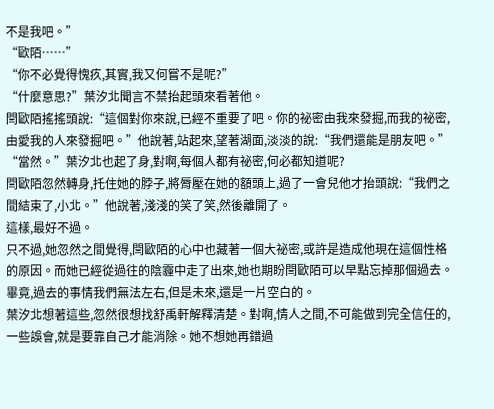不是我吧。”
“歐陌……”
“你不必覺得愧疚,其實,我又何嘗不是呢?”
“什麼意思?”葉汐北聞言不禁抬起頭來看著他。
閆歐陌搖搖頭說:“這個對你來說,已經不重要了吧。你的祕密由我來發掘,而我的祕密,由愛我的人來發掘吧。”他說著,站起來,望著湖面,淡淡的說:“我們還能是朋友吧。”
“當然。”葉汐北也起了身,對啊,每個人都有祕密,何必都知道呢?
閆歐陌忽然轉身,托住她的脖子,將脣壓在她的額頭上,過了一會兒他才抬頭說:“我們之間結束了,小北。”他說著,淺淺的笑了笑,然後離開了。
這樣,最好不過。
只不過,她忽然之間覺得,閆歐陌的心中也藏著一個大祕密,或許是造成他現在這個性格的原因。而她已經從過往的陰霾中走了出來,她也期盼閆歐陌可以早點忘掉那個過去。畢竟,過去的事情我們無法左右,但是未來,還是一片空白的。
葉汐北想著這些,忽然很想找舒禹軒解釋清楚。對啊,情人之間,不可能做到完全信任的,一些誤會,就是要靠自己才能消除。她不想她再錯過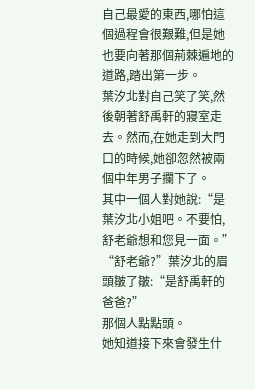自己最愛的東西,哪怕這個過程會很艱難,但是她也要向著那個荊棘遍地的道路,踏出第一步。
葉汐北對自己笑了笑,然後朝著舒禹軒的寢室走去。然而,在她走到大門口的時候,她卻忽然被兩個中年男子攔下了。
其中一個人對她說:“是葉汐北小姐吧。不要怕,舒老爺想和您見一面。”
“舒老爺?”葉汐北的眉頭皺了皺:“是舒禹軒的爸爸?”
那個人點點頭。
她知道接下來會發生什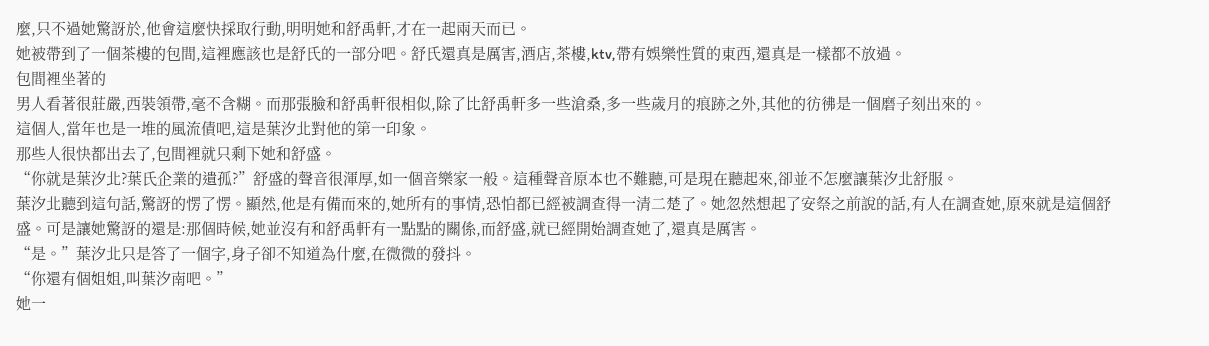麼,只不過她驚訝於,他會這麼快採取行動,明明她和舒禹軒,才在一起兩天而已。
她被帶到了一個茶樓的包間,這裡應該也是舒氏的一部分吧。舒氏還真是厲害,酒店,茶樓,ktv,帶有娛樂性質的東西,還真是一樣都不放過。
包間裡坐著的
男人看著很莊嚴,西裝領帶,毫不含糊。而那張臉和舒禹軒很相似,除了比舒禹軒多一些滄桑,多一些歲月的痕跡之外,其他的彷彿是一個磨子刻出來的。
這個人,當年也是一堆的風流債吧,這是葉汐北對他的第一印象。
那些人很快都出去了,包間裡就只剩下她和舒盛。
“你就是葉汐北?葉氏企業的遺孤?”舒盛的聲音很渾厚,如一個音樂家一般。這種聲音原本也不難聽,可是現在聽起來,卻並不怎麼讓葉汐北舒服。
葉汐北聽到這句話,驚訝的愣了愣。顯然,他是有備而來的,她所有的事情,恐怕都已經被調查得一清二楚了。她忽然想起了安祭之前說的話,有人在調查她,原來就是這個舒盛。可是讓她驚訝的還是:那個時候,她並沒有和舒禹軒有一點點的關係,而舒盛,就已經開始調查她了,還真是厲害。
“是。”葉汐北只是答了一個字,身子卻不知道為什麼,在微微的發抖。
“你還有個姐姐,叫葉汐南吧。”
她一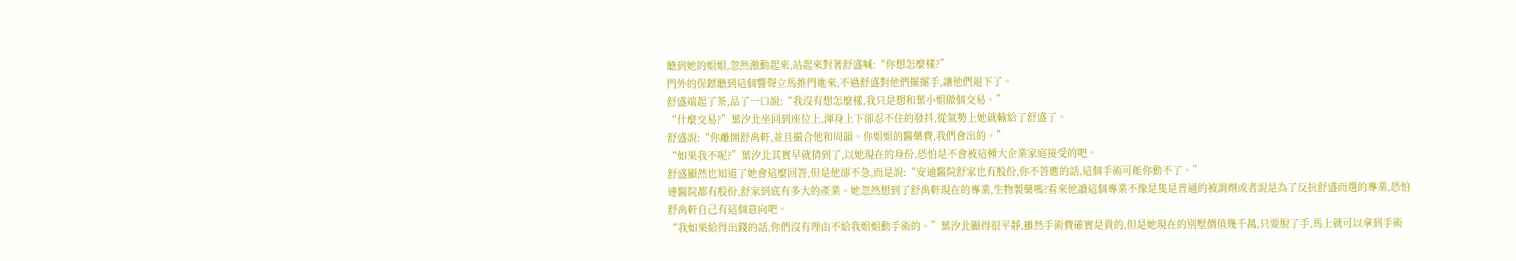聽到她的姐姐,忽然激動起來,站起來對著舒盛喊:“你想怎麼樣?”
門外的保鏢聽到這個響聲立馬推門進來,不過舒盛對他們擺擺手,讓他們退下了。
舒盛端起了茶,品了一口說:“我沒有想怎麼樣,我只是想和葉小姐做個交易。”
“什麼交易?”葉汐北坐回到座位上,渾身上下卻忍不住的發抖,從氣勢上她就輸給了舒盛了。
舒盛說:“你離開舒禹軒,並且撮合他和周韻。你姐姐的醫藥費,我們會出的。”
“如果我不呢?”葉汐北其實早就猜到了,以她現在的身份,恐怕是不會被這種大企業家庭接受的吧。
舒盛顯然也知道了她會這麼回答,但是他卻不急,而是說:“安迪醫院舒家也有股份,你不答應的話,這個手術可能你動不了。”
連醫院都有股份,舒家到底有多大的產業。她忽然想到了舒禹軒現在的專業,生物製藥嗎?看來他讀這個專業不像是隻是普通的被調劑或者說是為了反抗舒盛而選的專業,恐怕舒禹軒自己有這個意向吧。
“我如果給得出錢的話,你們沒有理由不給我姐姐動手術的。”葉汐北顯得很平靜,雖然手術費確實是貴的,但是她現在的別墅價值幾千萬,只要脫了手,馬上就可以拿到手術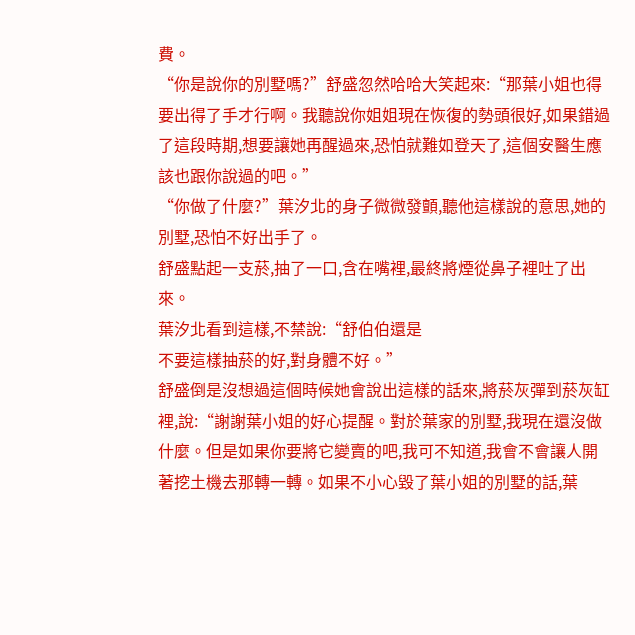費。
“你是說你的別墅嗎?”舒盛忽然哈哈大笑起來:“那葉小姐也得要出得了手才行啊。我聽說你姐姐現在恢復的勢頭很好,如果錯過了這段時期,想要讓她再醒過來,恐怕就難如登天了,這個安醫生應該也跟你說過的吧。”
“你做了什麼?”葉汐北的身子微微發顫,聽他這樣說的意思,她的別墅,恐怕不好出手了。
舒盛點起一支菸,抽了一口,含在嘴裡,最終將煙從鼻子裡吐了出來。
葉汐北看到這樣,不禁說:“舒伯伯還是
不要這樣抽菸的好,對身體不好。”
舒盛倒是沒想過這個時候她會說出這樣的話來,將菸灰彈到菸灰缸裡,說:“謝謝葉小姐的好心提醒。對於葉家的別墅,我現在還沒做什麼。但是如果你要將它變賣的吧,我可不知道,我會不會讓人開著挖土機去那轉一轉。如果不小心毀了葉小姐的別墅的話,葉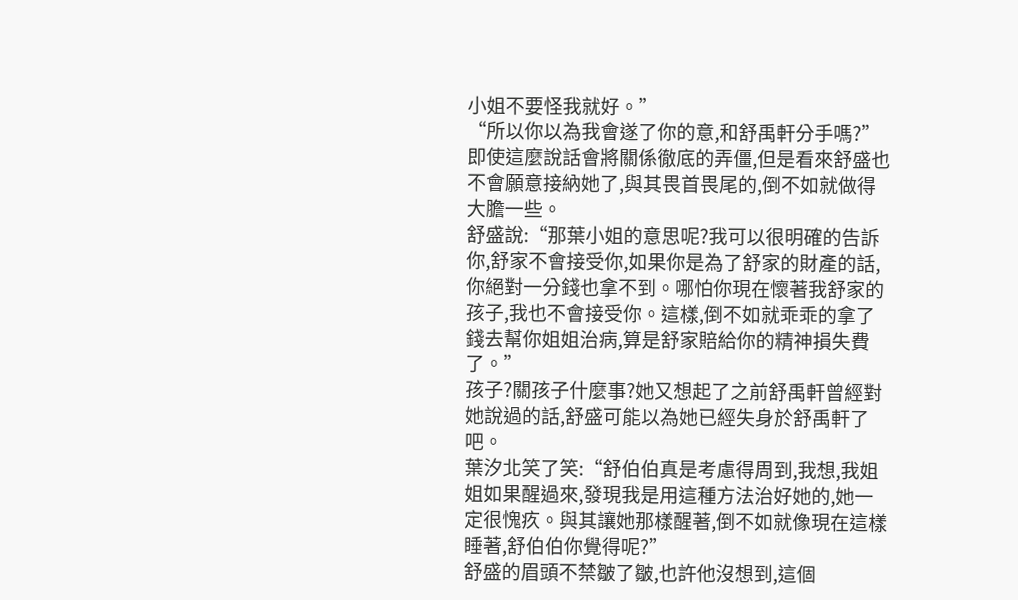小姐不要怪我就好。”
“所以你以為我會遂了你的意,和舒禹軒分手嗎?”即使這麼說話會將關係徹底的弄僵,但是看來舒盛也不會願意接納她了,與其畏首畏尾的,倒不如就做得大膽一些。
舒盛說:“那葉小姐的意思呢?我可以很明確的告訴你,舒家不會接受你,如果你是為了舒家的財產的話,你絕對一分錢也拿不到。哪怕你現在懷著我舒家的孩子,我也不會接受你。這樣,倒不如就乖乖的拿了錢去幫你姐姐治病,算是舒家賠給你的精神損失費了。”
孩子?關孩子什麼事?她又想起了之前舒禹軒曾經對她說過的話,舒盛可能以為她已經失身於舒禹軒了吧。
葉汐北笑了笑:“舒伯伯真是考慮得周到,我想,我姐姐如果醒過來,發現我是用這種方法治好她的,她一定很愧疚。與其讓她那樣醒著,倒不如就像現在這樣睡著,舒伯伯你覺得呢?”
舒盛的眉頭不禁皺了皺,也許他沒想到,這個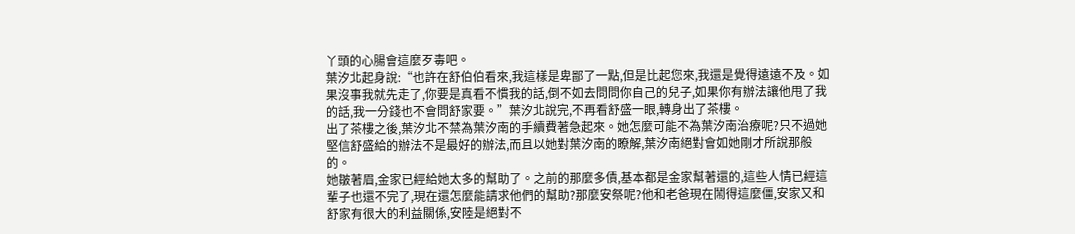丫頭的心腸會這麼歹毒吧。
葉汐北起身說:“也許在舒伯伯看來,我這樣是卑鄙了一點,但是比起您來,我還是覺得遠遠不及。如果沒事我就先走了,你要是真看不慣我的話,倒不如去問問你自己的兒子,如果你有辦法讓他甩了我的話,我一分錢也不會問舒家要。”葉汐北說完,不再看舒盛一眼,轉身出了茶樓。
出了茶樓之後,葉汐北不禁為葉汐南的手續費著急起來。她怎麼可能不為葉汐南治療呢?只不過她堅信舒盛給的辦法不是最好的辦法,而且以她對葉汐南的瞭解,葉汐南絕對會如她剛才所說那般的。
她皺著眉,金家已經給她太多的幫助了。之前的那麼多債,基本都是金家幫著還的,這些人情已經這輩子也還不完了,現在還怎麼能請求他們的幫助?那麼安祭呢?他和老爸現在鬧得這麼僵,安家又和舒家有很大的利益關係,安陸是絕對不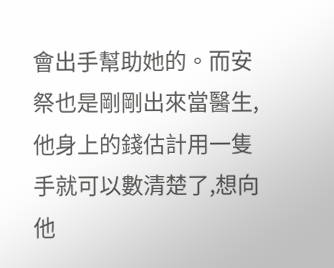會出手幫助她的。而安祭也是剛剛出來當醫生,他身上的錢估計用一隻手就可以數清楚了,想向他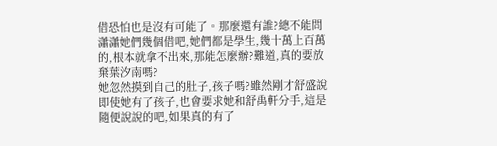借恐怕也是沒有可能了。那麼還有誰?總不能問瀟瀟她們幾個借吧,她們都是學生,幾十萬上百萬的,根本就拿不出來,那能怎麼辦?難道,真的要放棄葉汐南嗎?
她忽然摸到自己的肚子,孩子嗎?雖然剛才舒盛說即使她有了孩子,也會要求她和舒禹軒分手,這是隨便說說的吧,如果真的有了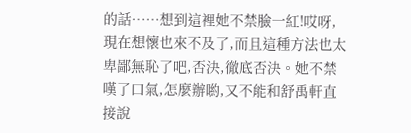的話……想到這裡她不禁臉一紅!哎呀,現在想懷也來不及了,而且這種方法也太卑鄙無恥了吧,否決,徹底否決。她不禁嘆了口氣,怎麼辦喲,又不能和舒禹軒直接說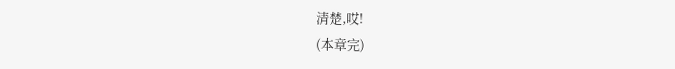清楚,哎!
(本章完)